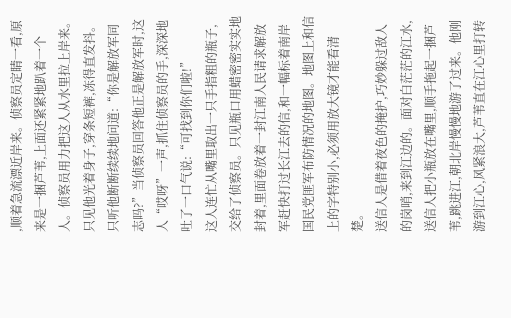,顺着急流漂近岸来。侦察员定睛一看,原来是一捆芦苇,上面还紧紧地趴着一个人。侦察员用力把这人从水里拉上岸来。只见他光着身子,穿条短裤,冻得直发抖。只听他断断续续地问道:“你是解放军同志吗?”当侦察员回答他正是解放军时,这人“哎呀”一声,抓住侦察员的手,深深地吐了一口气说:“可找到你们啦!”
这人连忙从嘴里取出一只手指粗的瓶子,交给了侦察员。只见瓶口用蜡密密实实地封着,里面卷放着一封江南人民请求解放军赶快打过长江去的信,和一幅标着南岸国民党匪军布防情况的地图。地图上和信上的字特别小,必须用放大镜才能看清楚。
送信人是借着夜色的掩护,巧妙躲过敌人的岗哨,来到江边的。面对白茫茫的江水,送信人把小瓶放在嘴里,顺手拖起一捆芦苇,跳进江,朝北岸慢慢地游了过来。他刚游到江心,风紧浪大,芦苇直在江心里打转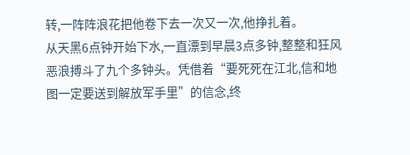转,一阵阵浪花把他卷下去一次又一次,他挣扎着。
从天黑6点钟开始下水,一直漂到早晨3点多钟,整整和狂风恶浪搏斗了九个多钟头。凭借着“要死死在江北,信和地图一定要送到解放军手里”的信念,终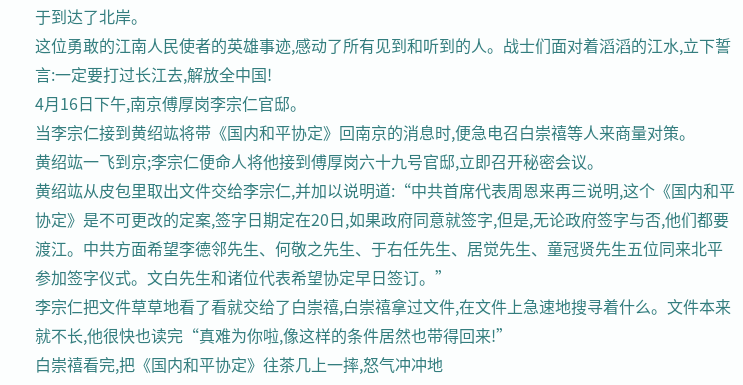于到达了北岸。
这位勇敢的江南人民使者的英雄事迹,感动了所有见到和听到的人。战士们面对着滔滔的江水,立下誓言:一定要打过长江去,解放全中国!
4月16日下午,南京傅厚岗李宗仁官邸。
当李宗仁接到黄绍竑将带《国内和平协定》回南京的消息时,便急电召白崇禧等人来商量对策。
黄绍竑一飞到京;李宗仁便命人将他接到傅厚岗六十九号官邸,立即召开秘密会议。
黄绍竑从皮包里取出文件交给李宗仁,并加以说明道:“中共首席代表周恩来再三说明,这个《国内和平协定》是不可更改的定案,签字日期定在20日,如果政府同意就签字,但是,无论政府签字与否,他们都要渡江。中共方面希望李德邻先生、何敬之先生、于右任先生、居觉先生、童冠贤先生五位同来北平参加签字仪式。文白先生和诸位代表希望协定早日签订。”
李宗仁把文件草草地看了看就交给了白崇禧,白崇禧拿过文件,在文件上急速地搜寻着什么。文件本来就不长,他很快也读完“真难为你啦,像这样的条件居然也带得回来!”
白崇禧看完,把《国内和平协定》往茶几上一摔,怒气冲冲地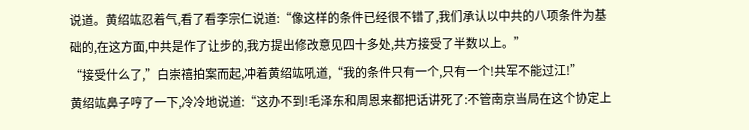说道。黄绍竑忍着气,看了看李宗仁说道:“像这样的条件已经很不错了,我们承认以中共的八项条件为基础的,在这方面,中共是作了让步的,我方提出修改意见四十多处,共方接受了半数以上。”
“接受什么了,”白崇禧拍案而起,冲着黄绍竑吼道,“我的条件只有一个,只有一个!共军不能过江!”
黄绍竑鼻子哼了一下,冷冷地说道:“这办不到!毛泽东和周恩来都把话讲死了:不管南京当局在这个协定上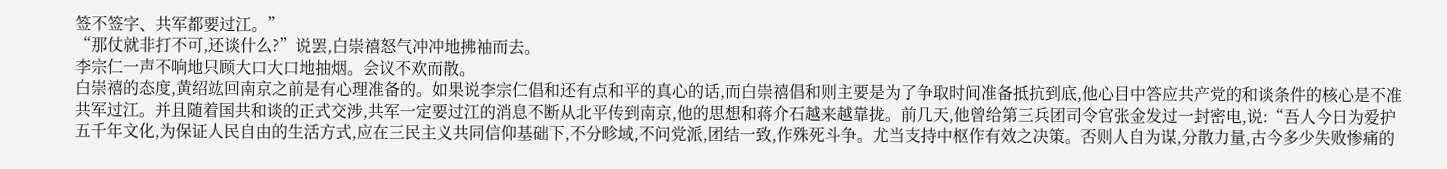签不签字、共军都要过江。”
“那仗就非打不可,还谈什么?”说罢,白崇禧怒气冲冲地拂袖而去。
李宗仁一声不响地只顾大口大口地抽烟。会议不欢而散。
白崇禧的态度,黄绍竑回南京之前是有心理准备的。如果说李宗仁倡和还有点和平的真心的话,而白崇禧倡和则主要是为了争取时间准备抵抗到底,他心目中答应共产党的和谈条件的核心是不准共军过江。并且随着国共和谈的正式交涉,共军一定要过江的消息不断从北平传到南京,他的思想和蒋介石越来越靠拢。前几天,他曾给第三兵团司令官张金发过一封密电,说:“吾人今日为爱护五千年文化,为保证人民自由的生活方式,应在三民主义共同信仰基础下,不分畛域,不问党派,团结一致,作殊死斗争。尤当支持中枢作有效之决策。否则人自为谋,分散力量,古今多少失败惨痛的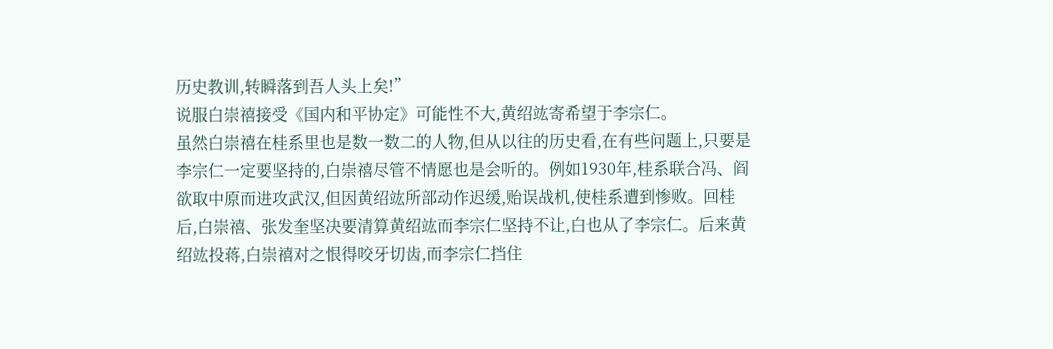历史教训,转瞬落到吾人头上矣!”
说服白崇禧接受《国内和平协定》可能性不大,黄绍竑寄希望于李宗仁。
虽然白崇禧在桂系里也是数一数二的人物,但从以往的历史看,在有些问题上,只要是李宗仁一定要坚持的,白崇禧尽管不情愿也是会听的。例如1930年,桂系联合冯、阎欲取中原而进攻武汉,但因黄绍竑所部动作迟缓,贻误战机,使桂系遭到惨败。回桂后,白崇禧、张发奎坚决要清算黄绍竑而李宗仁坚持不让,白也从了李宗仁。后来黄绍竑投蒋,白崇禧对之恨得咬牙切齿,而李宗仁挡住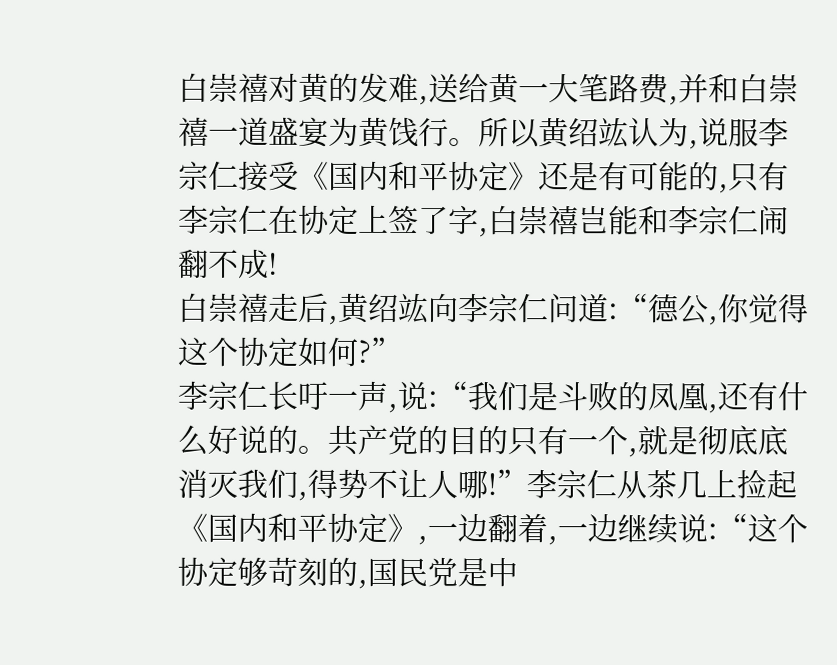白崇禧对黄的发难,送给黄一大笔路费,并和白崇禧一道盛宴为黄饯行。所以黄绍竑认为,说服李宗仁接受《国内和平协定》还是有可能的,只有李宗仁在协定上签了字,白崇禧岂能和李宗仁闹翻不成!
白崇禧走后,黄绍竑向李宗仁问道:“德公,你觉得这个协定如何?”
李宗仁长吁一声,说:“我们是斗败的凤凰,还有什么好说的。共产党的目的只有一个,就是彻底底消灭我们,得势不让人哪!”李宗仁从茶几上捡起《国内和平协定》,一边翻着,一边继续说:“这个协定够苛刻的,国民党是中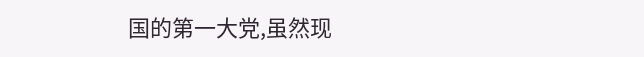国的第一大党,虽然现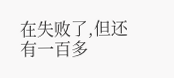在失败了,但还有一百多